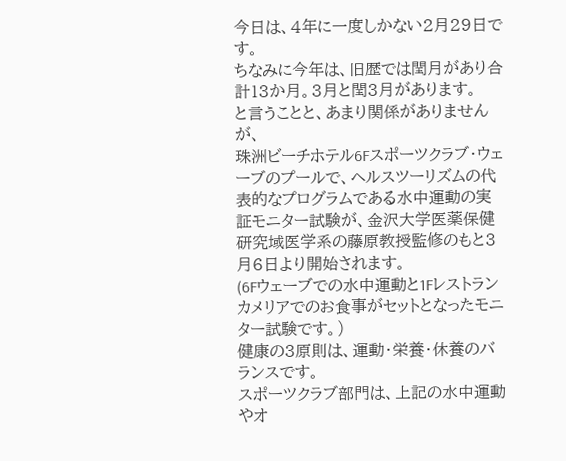今日は、4年に一度しかない2月29日です。
ちなみに今年は、旧歴では閏月があり合計13か月。3月と閏3月があります。
と言うことと、あまり関係がありませんが、
珠洲ビーチホテル6Fスポーツクラブ・ウェーブのプールで、ヘルスツーリズムの代表的なプログラムである水中運動の実証モニター試験が、金沢大学医薬保健研究域医学系の藤原教授監修のもと3月6日より開始されます。
(6Fウェーブでの水中運動と1Fレストランカメリアでのお食事がセットとなったモニター試験です。)
健康の3原則は、運動・栄養・休養のバランスです。
スポーツクラブ部門は、上記の水中運動やオ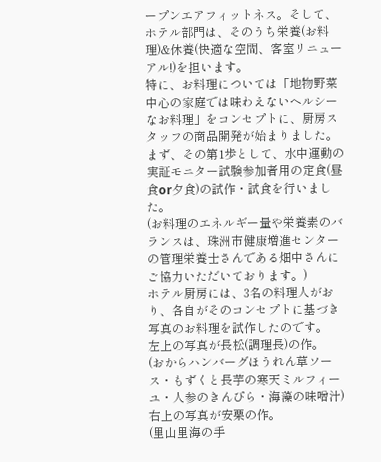ープンエアフィットネス。そして、ホテル部門は、そのうち栄養(お料理)&休養(快適な空間、客室リニューアル!)を担います。
特に、お料理については「地物野菜中心の家庭では味わえないヘルシーなお料理」をコンセプトに、厨房スタッフの商品開発が始まりました。まず、その第1歩として、水中運動の実証モニター試験参加者用の定食(昼食or夕食)の試作・試食を行いました。
(お料理のエネルギー量や栄養素のバランスは、珠洲市健康増進センターの管理栄養士さんである畑中さんにご協力いただいております。)
ホテル厨房には、3名の料理人がおり、各自がそのコンセプトに基づき写真のお料理を試作したのです。
左上の写真が長松(調理長)の作。
(おからハンバーグほうれん草ソース・もずくと長芋の寒天ミルフィーユ・人参のきんぴら・海藻の味噌汁)
右上の写真が安栗の作。
(里山里海の手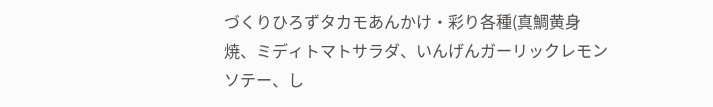づくりひろずタカモあんかけ・彩り各種(真鯛黄身焼、ミディトマトサラダ、いんげんガーリックレモンソテー、し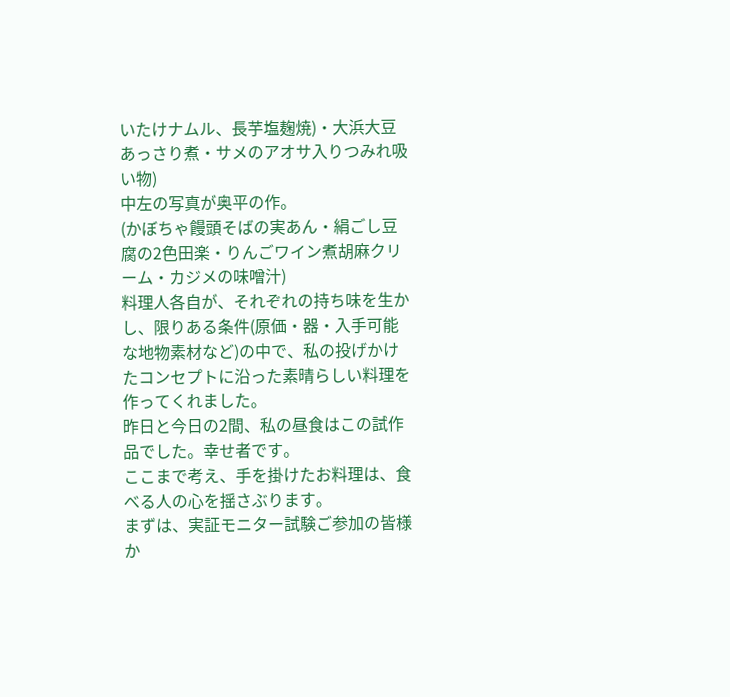いたけナムル、長芋塩麹焼)・大浜大豆あっさり煮・サメのアオサ入りつみれ吸い物)
中左の写真が奥平の作。
(かぼちゃ饅頭そばの実あん・絹ごし豆腐の2色田楽・りんごワイン煮胡麻クリーム・カジメの味噌汁)
料理人各自が、それぞれの持ち味を生かし、限りある条件(原価・器・入手可能な地物素材など)の中で、私の投げかけたコンセプトに沿った素晴らしい料理を作ってくれました。
昨日と今日の2間、私の昼食はこの試作品でした。幸せ者です。
ここまで考え、手を掛けたお料理は、食べる人の心を揺さぶります。
まずは、実証モニター試験ご参加の皆様か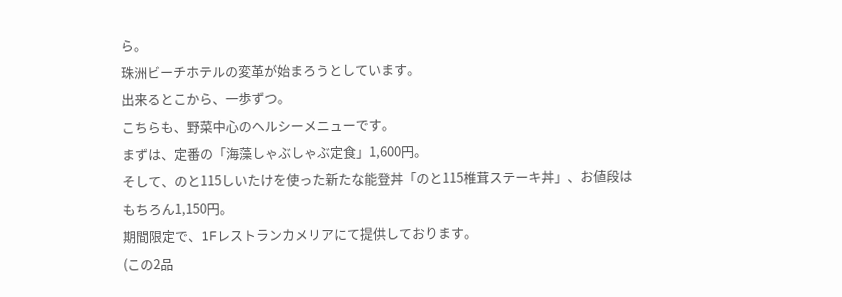ら。
珠洲ビーチホテルの変革が始まろうとしています。
出来るとこから、一歩ずつ。
こちらも、野菜中心のヘルシーメニューです。
まずは、定番の「海藻しゃぶしゃぶ定食」1,600円。
そして、のと115しいたけを使った新たな能登丼「のと115椎茸ステーキ丼」、お値段はもちろん1,150円。
期間限定で、1Fレストランカメリアにて提供しております。
(この2品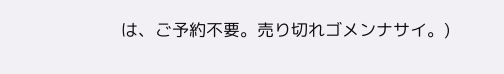は、ご予約不要。売り切れゴメンナサイ。)